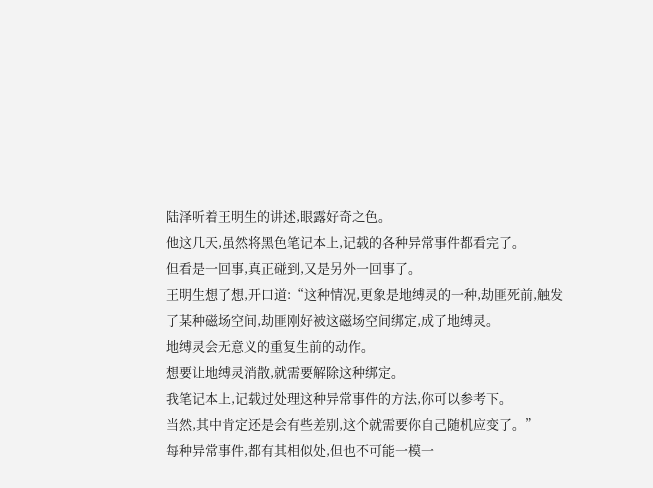陆泽听着王明生的讲述,眼露好奇之色。
他这几天,虽然将黑色笔记本上,记载的各种异常事件都看完了。
但看是一回事,真正碰到,又是另外一回事了。
王明生想了想,开口道:“这种情况,更象是地缚灵的一种,劫匪死前,触发了某种磁场空间,劫匪刚好被这磁场空间绑定,成了地缚灵。
地缚灵会无意义的重复生前的动作。
想要让地缚灵消散,就需要解除这种绑定。
我笔记本上,记载过处理这种异常事件的方法,你可以参考下。
当然,其中肯定还是会有些差别,这个就需要你自己随机应变了。”
每种异常事件,都有其相似处,但也不可能一模一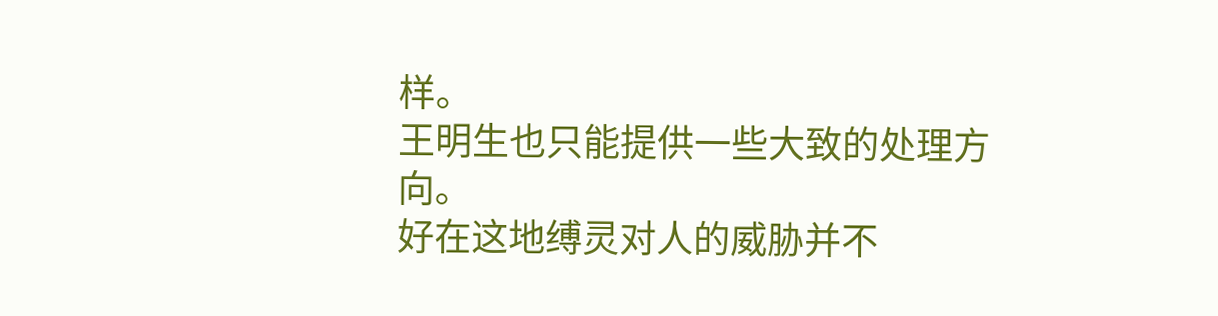样。
王明生也只能提供一些大致的处理方向。
好在这地缚灵对人的威胁并不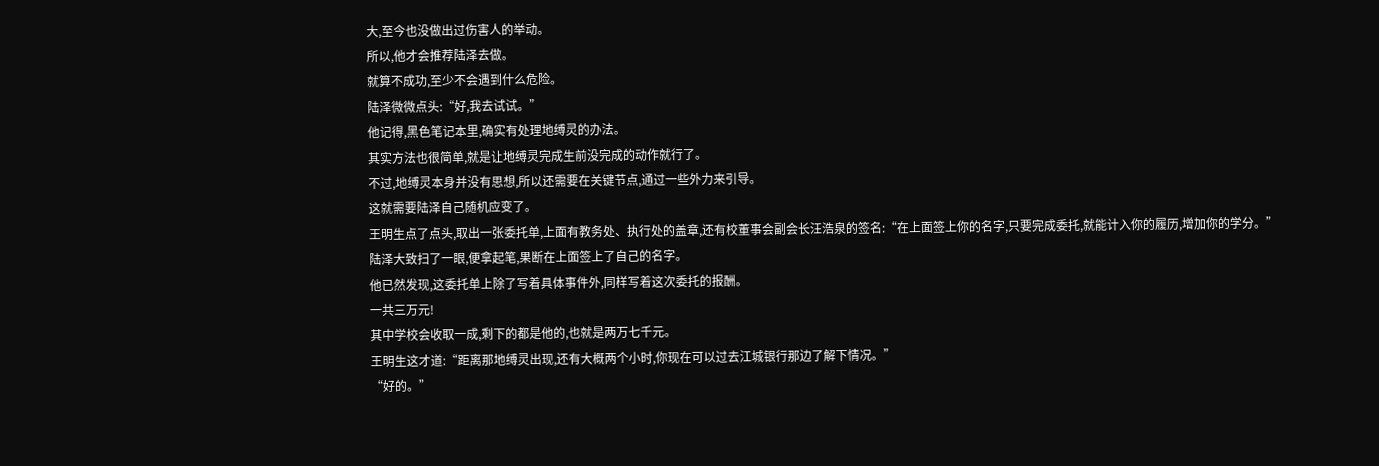大,至今也没做出过伤害人的举动。
所以,他才会推荐陆泽去做。
就算不成功,至少不会遇到什么危险。
陆泽微微点头:“好,我去试试。”
他记得,黑色笔记本里,确实有处理地缚灵的办法。
其实方法也很简单,就是让地缚灵完成生前没完成的动作就行了。
不过,地缚灵本身并没有思想,所以还需要在关键节点,通过一些外力来引导。
这就需要陆泽自己随机应变了。
王明生点了点头,取出一张委托单,上面有教务处、执行处的盖章,还有校董事会副会长汪浩泉的签名:“在上面签上你的名字,只要完成委托,就能计入你的履历,增加你的学分。”
陆泽大致扫了一眼,便拿起笔,果断在上面签上了自己的名字。
他已然发现,这委托单上除了写着具体事件外,同样写着这次委托的报酬。
一共三万元!
其中学校会收取一成,剩下的都是他的,也就是两万七千元。
王明生这才道:“距离那地缚灵出现,还有大概两个小时,你现在可以过去江城银行那边了解下情况。”
“好的。”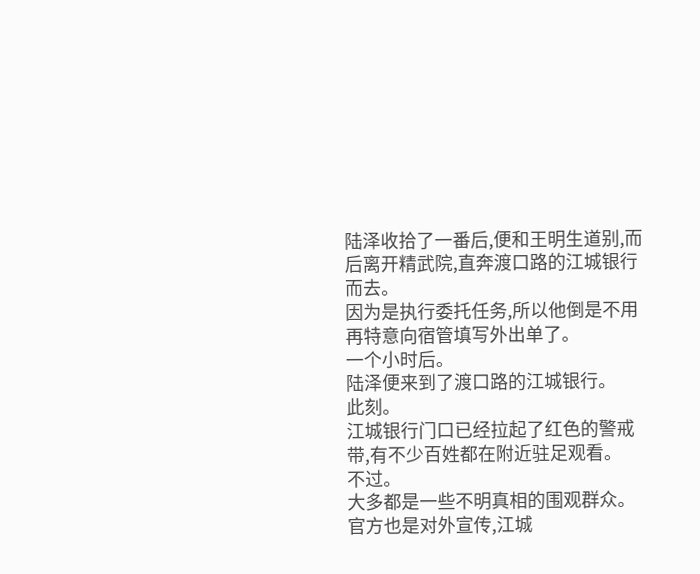陆泽收拾了一番后,便和王明生道别,而后离开精武院,直奔渡口路的江城银行而去。
因为是执行委托任务,所以他倒是不用再特意向宿管填写外出单了。
一个小时后。
陆泽便来到了渡口路的江城银行。
此刻。
江城银行门口已经拉起了红色的警戒带,有不少百姓都在附近驻足观看。
不过。
大多都是一些不明真相的围观群众。
官方也是对外宣传,江城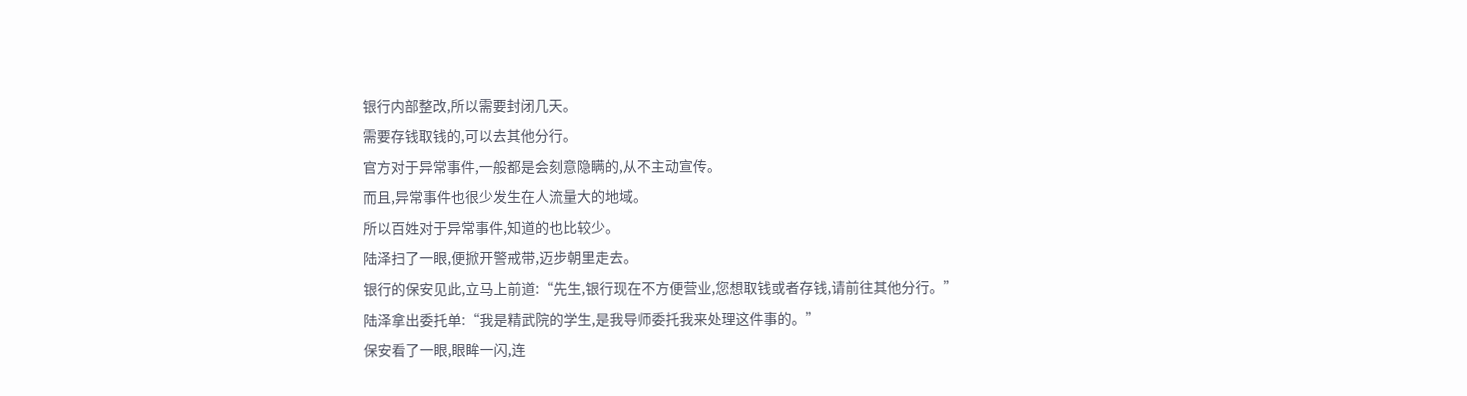银行内部整改,所以需要封闭几天。
需要存钱取钱的,可以去其他分行。
官方对于异常事件,一般都是会刻意隐瞒的,从不主动宣传。
而且,异常事件也很少发生在人流量大的地域。
所以百姓对于异常事件,知道的也比较少。
陆泽扫了一眼,便掀开警戒带,迈步朝里走去。
银行的保安见此,立马上前道:“先生,银行现在不方便营业,您想取钱或者存钱,请前往其他分行。”
陆泽拿出委托单:“我是精武院的学生,是我导师委托我来处理这件事的。”
保安看了一眼,眼眸一闪,连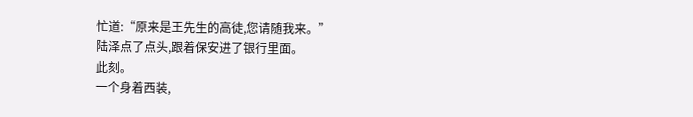忙道:“原来是王先生的高徒,您请随我来。”
陆泽点了点头,跟着保安进了银行里面。
此刻。
一个身着西装,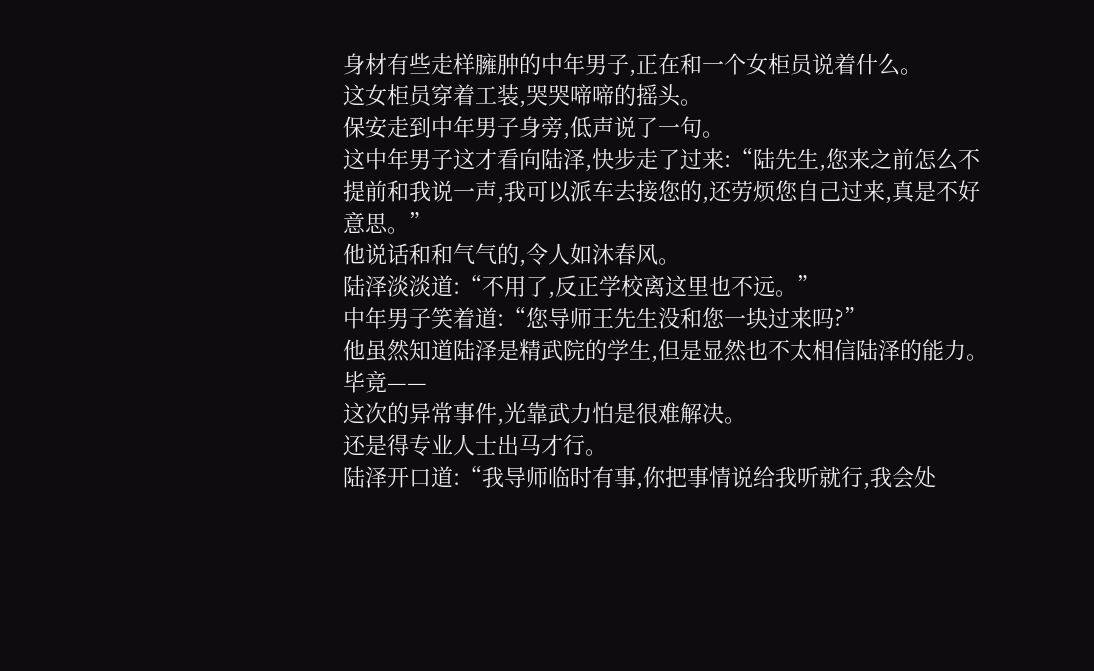身材有些走样臃肿的中年男子,正在和一个女柜员说着什么。
这女柜员穿着工装,哭哭啼啼的摇头。
保安走到中年男子身旁,低声说了一句。
这中年男子这才看向陆泽,快步走了过来:“陆先生,您来之前怎么不提前和我说一声,我可以派车去接您的,还劳烦您自己过来,真是不好意思。”
他说话和和气气的,令人如沐春风。
陆泽淡淡道:“不用了,反正学校离这里也不远。”
中年男子笑着道:“您导师王先生没和您一块过来吗?”
他虽然知道陆泽是精武院的学生,但是显然也不太相信陆泽的能力。
毕竟——
这次的异常事件,光靠武力怕是很难解决。
还是得专业人士出马才行。
陆泽开口道:“我导师临时有事,你把事情说给我听就行,我会处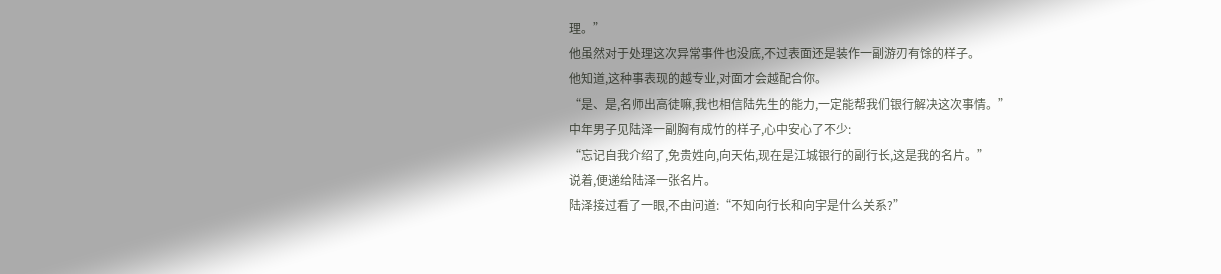理。”
他虽然对于处理这次异常事件也没底,不过表面还是装作一副游刃有馀的样子。
他知道,这种事表现的越专业,对面才会越配合你。
“是、是,名师出高徒嘛,我也相信陆先生的能力,一定能帮我们银行解决这次事情。”
中年男子见陆泽一副胸有成竹的样子,心中安心了不少:
“忘记自我介绍了,免贵姓向,向天佑,现在是江城银行的副行长,这是我的名片。”
说着,便递给陆泽一张名片。
陆泽接过看了一眼,不由问道:“不知向行长和向宇是什么关系?”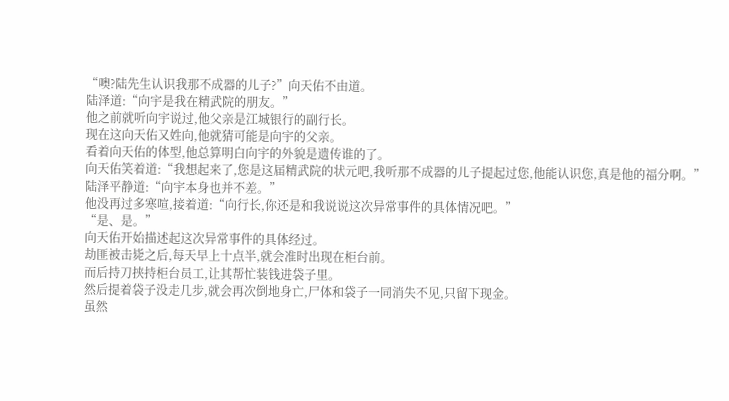“噢?陆先生认识我那不成器的儿子?”向天佑不由道。
陆泽道:“向宇是我在精武院的朋友。”
他之前就听向宇说过,他父亲是江城银行的副行长。
现在这向天佑又姓向,他就猜可能是向宇的父亲。
看着向天佑的体型,他总算明白向宇的外貌是遗传谁的了。
向天佑笑着道:“我想起来了,您是这届精武院的状元吧,我听那不成器的儿子提起过您,他能认识您,真是他的福分啊。”
陆泽平静道:“向宇本身也并不差。”
他没再过多寒喧,接着道:“向行长,你还是和我说说这次异常事件的具体情况吧。”
“是、是。”
向天佑开始描述起这次异常事件的具体经过。
劫匪被击毙之后,每天早上十点半,就会准时出现在柜台前。
而后持刀挟持柜台员工,让其帮忙装钱进袋子里。
然后提着袋子没走几步,就会再次倒地身亡,尸体和袋子一同消失不见,只留下现金。
虽然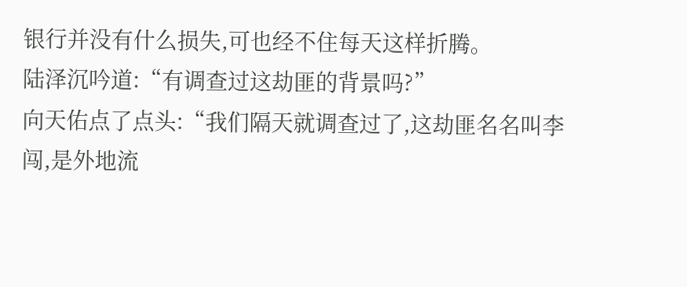银行并没有什么损失,可也经不住每天这样折腾。
陆泽沉吟道:“有调查过这劫匪的背景吗?”
向天佑点了点头:“我们隔天就调查过了,这劫匪名名叫李闯,是外地流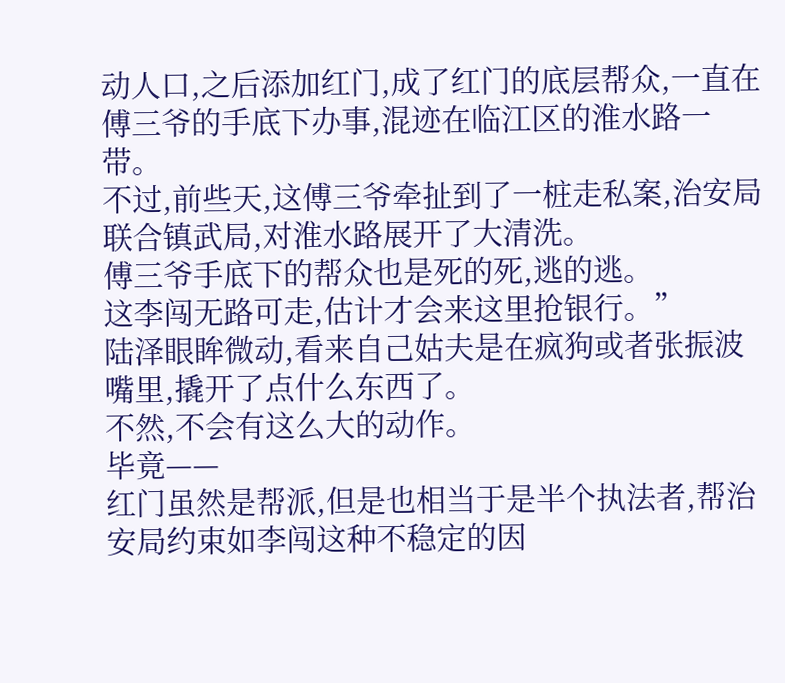动人口,之后添加红门,成了红门的底层帮众,一直在傅三爷的手底下办事,混迹在临江区的淮水路一带。
不过,前些天,这傅三爷牵扯到了一桩走私案,治安局联合镇武局,对淮水路展开了大清洗。
傅三爷手底下的帮众也是死的死,逃的逃。
这李闯无路可走,估计才会来这里抢银行。”
陆泽眼眸微动,看来自己姑夫是在疯狗或者张振波嘴里,撬开了点什么东西了。
不然,不会有这么大的动作。
毕竟——
红门虽然是帮派,但是也相当于是半个执法者,帮治安局约束如李闯这种不稳定的因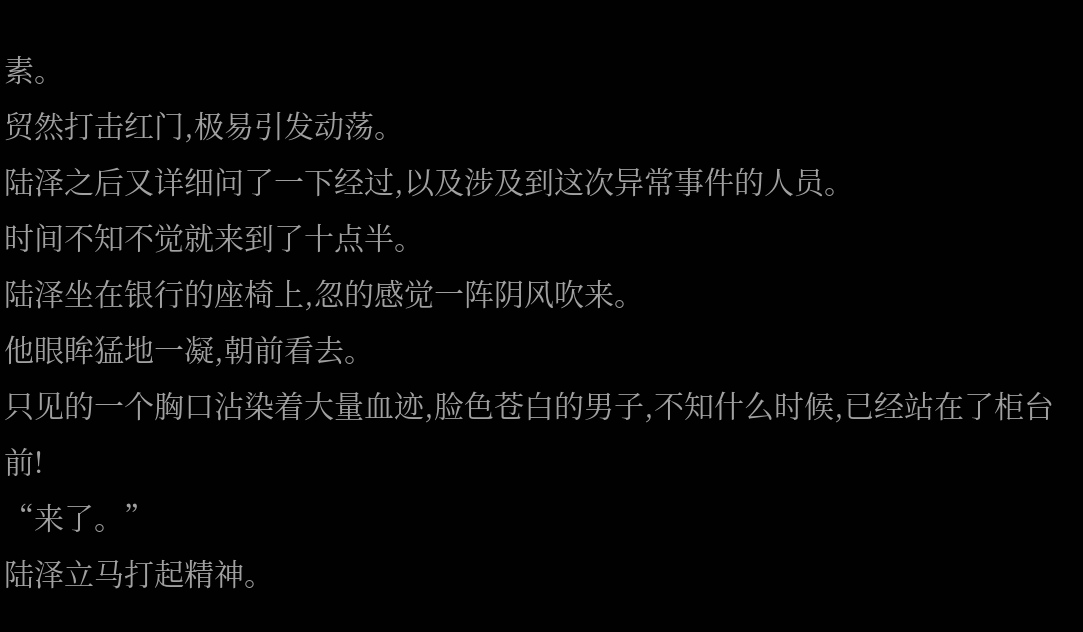素。
贸然打击红门,极易引发动荡。
陆泽之后又详细问了一下经过,以及涉及到这次异常事件的人员。
时间不知不觉就来到了十点半。
陆泽坐在银行的座椅上,忽的感觉一阵阴风吹来。
他眼眸猛地一凝,朝前看去。
只见的一个胸口沾染着大量血迹,脸色苍白的男子,不知什么时候,已经站在了柜台前!
“来了。”
陆泽立马打起精神。